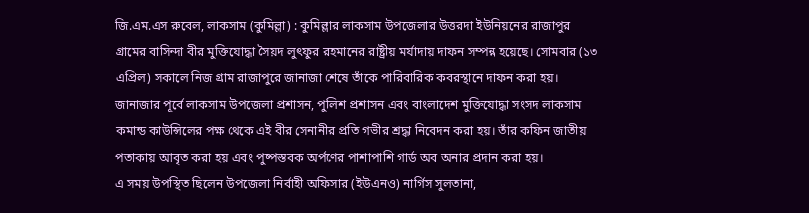জি.এম.এস রুবেল, লাকসাম (কুমিল্লা) : কুমিল্লার লাকসাম উপজেলার উত্তরদা ইউনিয়নের রাজাপুর গ্রামের বাসিন্দা বীর মুক্তিযোদ্ধা সৈয়দ লুৎফুর রহমানের রাষ্ট্রীয় মর্যাদায় দাফন সম্পন্ন হয়েছে। সোমবার (১৩ এপ্রিল) সকালে নিজ গ্রাম রাজাপুরে জানাজা শেষে তাঁকে পারিবারিক কবরস্থানে দাফন করা হয়।
জানাজার পূর্বে লাকসাম উপজেলা প্রশাসন, পুলিশ প্রশাসন এবং বাংলাদেশ মুক্তিযোদ্ধা সংসদ লাকসাম কমান্ড কাউন্সিলের পক্ষ থেকে এই বীর সেনানীর প্রতি গভীর শ্রদ্ধা নিবেদন করা হয়। তাঁর কফিন জাতীয় পতাকায় আবৃত করা হয় এবং পুষ্পস্তবক অর্পণের পাশাপাশি গার্ড অব অনার প্রদান করা হয়।
এ সময় উপস্থিত ছিলেন উপজেলা নির্বাহী অফিসার (ইউএনও) নার্গিস সুলতানা,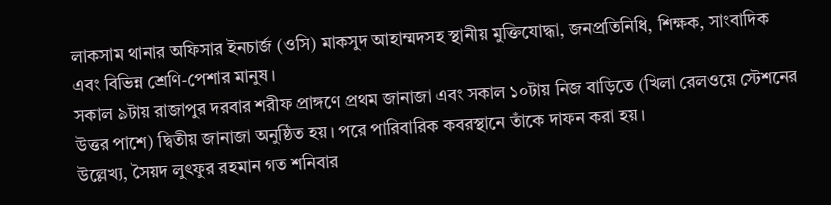লাকসাম থানার অফিসার ইনচার্জ (ওসি) মাকসুদ আহাম্মদসহ স্থানীয় মুক্তিযোদ্ধা, জনপ্রতিনিধি, শিক্ষক, সাংবাদিক এবং বিভিন্ন শ্রেণি-পেশার মানুষ।
সকাল ৯টায় রাজাপুর দরবার শরীফ প্রাঙ্গণে প্রথম জানাজা এবং সকাল ১০টায় নিজ বাড়িতে (খিলা রেলওয়ে স্টেশনের উত্তর পাশে) দ্বিতীয় জানাজা অনুষ্ঠিত হয়। পরে পারিবারিক কবরস্থানে তাঁকে দাফন করা হয়।
উল্লেখ্য, সৈয়দ লুৎফুর রহমান গত শনিবার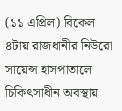(১১ এপ্রিল) বিকেল ৪টায় রাজধানীর নিউরো সায়েন্স হাসপাতালে চিকিৎসাধীন অবস্থায়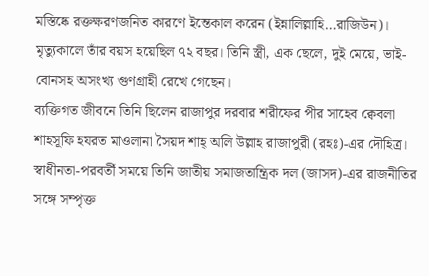মস্তিষ্কে রক্তক্ষরণজনিত কারণে ইন্তেকাল করেন (ইন্নালিল্লাহি…রাজিউন)। মৃত্যুকালে তাঁর বয়স হয়েছিল ৭২ বছর। তিনি স্ত্রী, এক ছেলে, দুই মেয়ে, ভাই-বোনসহ অসংখ্য গুণগ্রাহী রেখে গেছেন।
ব্যক্তিগত জীবনে তিনি ছিলেন রাজাপুর দরবার শরীফের পীর সাহেব ক্বেবলা শাহসূফি হযরত মাওলানা সৈয়দ শাহ্ অলি উল্লাহ রাজাপুরী (রহঃ)-এর দৌহিত্র। স্বাধীনতা-পরবর্তী সময়ে তিনি জাতীয় সমাজতান্ত্রিক দল (জাসদ)-এর রাজনীতির সঙ্গে সম্পৃক্ত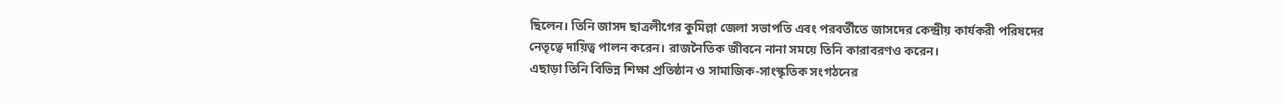ছিলেন। তিনি জাসদ ছাত্রলীগের কুমিল্লা জেলা সভাপতি এবং পরবর্তীতে জাসদের কেন্দ্রীয় কার্যকরী পরিষদের নেতৃত্বে দায়িত্ব পালন করেন। রাজনৈতিক জীবনে নানা সময়ে তিনি কারাবরণও করেন।
এছাড়া তিনি বিভিন্ন শিক্ষা প্রতিষ্ঠান ও সামাজিক-সাংস্কৃতিক সংগঠনের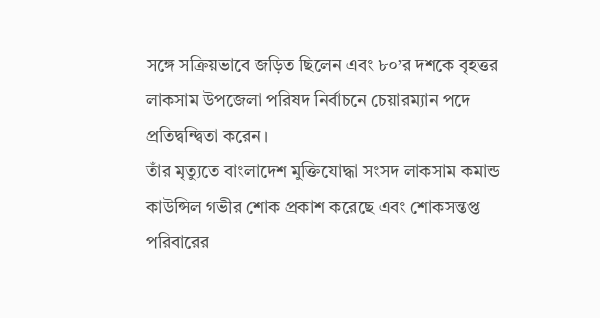সঙ্গে সক্রিয়ভাবে জড়িত ছিলেন এবং ৮০’র দশকে বৃহত্তর লাকসাম উপজেলা পরিষদ নির্বাচনে চেয়ারম্যান পদে প্রতিদ্বন্দ্বিতা করেন।
তাঁর মৃত্যুতে বাংলাদেশ মুক্তিযোদ্ধা সংসদ লাকসাম কমান্ড কাউন্সিল গভীর শোক প্রকাশ করেছে এবং শোকসন্তপ্ত পরিবারের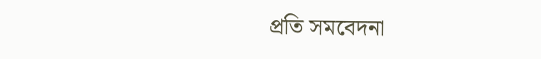প্রতি সমবেদনা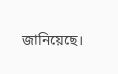জানিয়েছে।